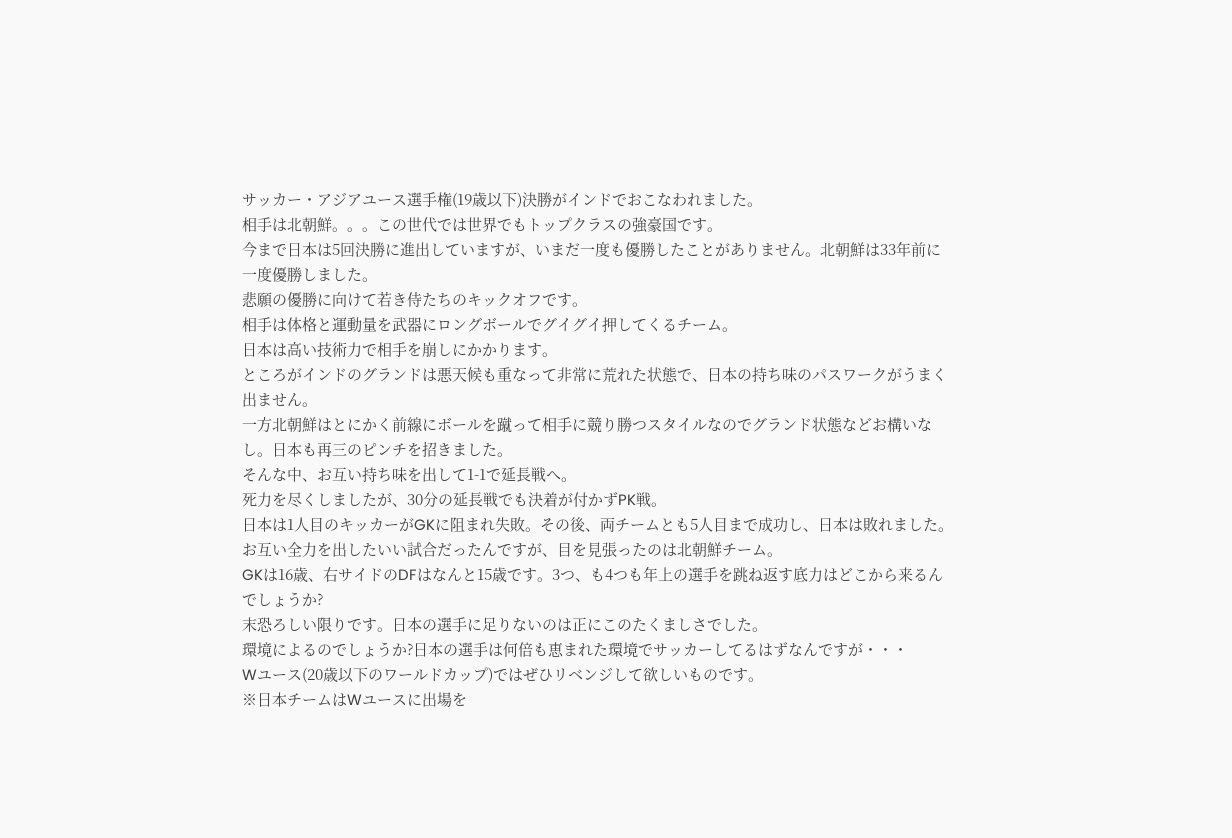サッカー・アジアユース選手権(19歳以下)決勝がインドでおこなわれました。
相手は北朝鮮。。。この世代では世界でもトップクラスの強豪国です。
今まで日本は5回決勝に進出していますが、いまだ一度も優勝したことがありません。北朝鮮は33年前に一度優勝しました。
悲願の優勝に向けて若き侍たちのキックオフです。
相手は体格と運動量を武器にロングボールでグイグイ押してくるチーム。
日本は高い技術力で相手を崩しにかかります。
ところがインドのグランドは悪天候も重なって非常に荒れた状態で、日本の持ち味のパスワークがうまく出ません。
一方北朝鮮はとにかく前線にボールを蹴って相手に競り勝つスタイルなのでグランド状態などお構いなし。日本も再三のピンチを招きました。
そんな中、お互い持ち味を出して1-1で延長戦へ。
死力を尽くしましたが、30分の延長戦でも決着が付かずPK戦。
日本は1人目のキッカーがGKに阻まれ失敗。その後、両チームとも5人目まで成功し、日本は敗れました。
お互い全力を出したいい試合だったんですが、目を見張ったのは北朝鮮チーム。
GKは16歳、右サイドのDFはなんと15歳です。3つ、も4つも年上の選手を跳ね返す底力はどこから来るんでしょうか?
末恐ろしい限りです。日本の選手に足りないのは正にこのたくましさでした。
環境によるのでしょうか?日本の選手は何倍も恵まれた環境でサッカーしてるはずなんですが・・・
Wユース(20歳以下のワールドカップ)ではぜひリベンジして欲しいものです。
※日本チームはWユースに出場を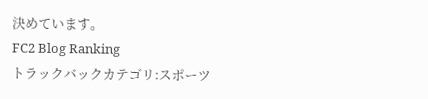決めています。
FC2 Blog Ranking
トラックバックカテゴリ:スポーツ